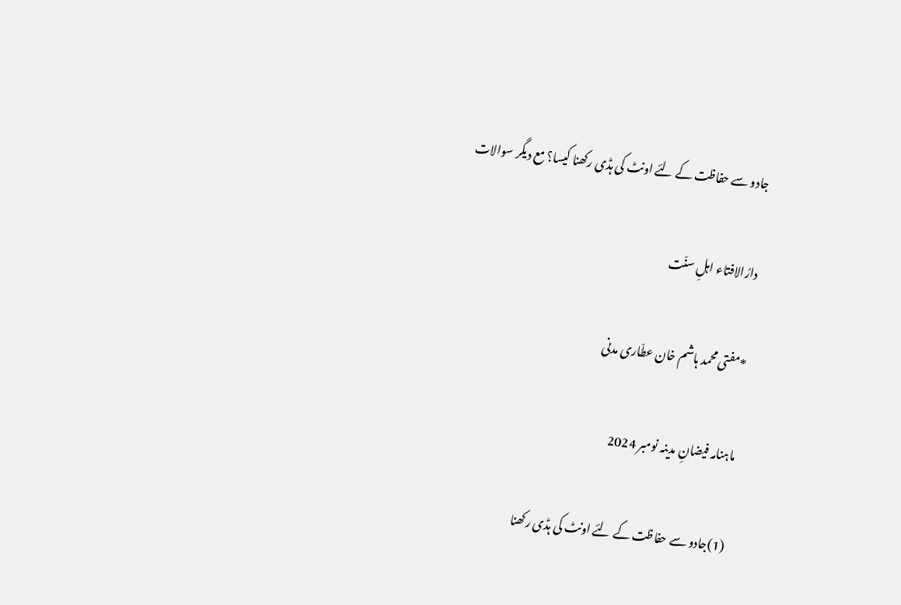جادو سے حفاظت کے لئے اونٹ کی ہڈی رکھنا کیسا؟ مع دیگر سوالات

دارُالافتاء اہلِ سنّت

*مفتی محمد ہاشم خان عطّاری مدنی

ماہنامہ فیضانِ مدینہ نومبر 2024

(1)جادو سے حفاظت کے لئے اونٹ کی ہڈی رکھنا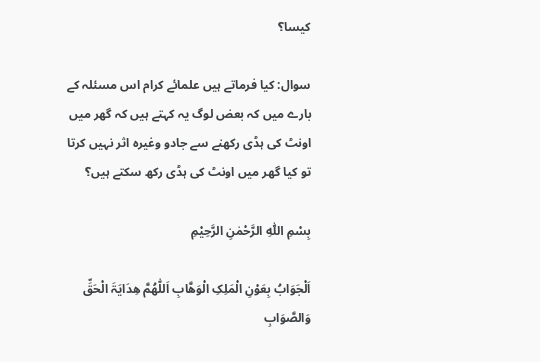کیسا؟

سوال: کیا فرماتے ہیں علمائے کرام اس مسئلہ کے بارے میں کہ بعض لوگ یہ کہتے ہیں کہ گھر میں اونٹ کی ہڈی رکھنے سے جادو وغیرہ اثر نہیں کرتا تو کیا گھر میں اونٹ کی ہڈی رکھ سکتے ہیں؟

بِسْمِ اللّٰہِ الرَّحْمٰنِ الرَّحِیْمِ

اَلْجَوَابُ بِعَوْنِ الْمَلِکِ الْوَھَّابِ اَللّٰھُمَّ ھِدَایَۃَ الْحَقِّ وَالصَّوَابِ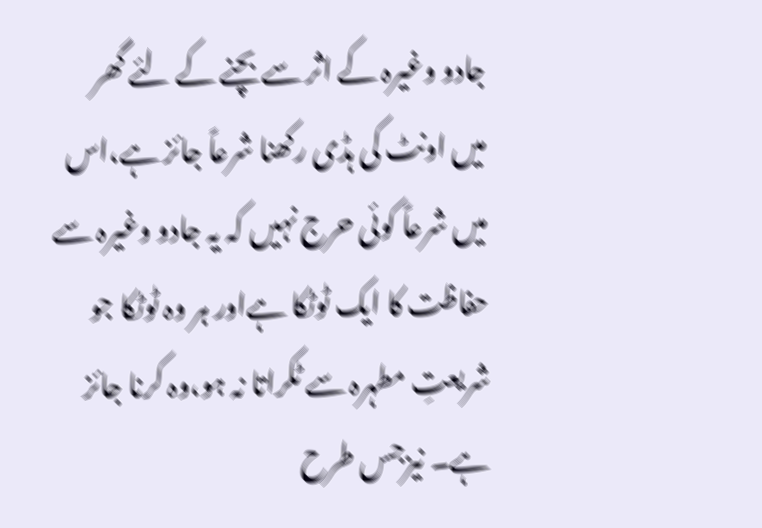جادو وغیرہ کے اثر سے بچنے کے لئے گھر میں اونٹ کی ہڈی رکھنا شرعاً جائز ہے،اس میں شرعاً کوئی حرج نہیں کہ یہ جادو وغیرہ سے حفاظت کا ایک ٹوٹکا ہےاور ہر وہ ٹوٹکا جو شریعتِ مطہرہ سے ٹکراتا نہ ہو،وہ کرنا جائز ہے۔ نیزجس طرح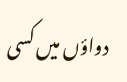دواؤں میں کسی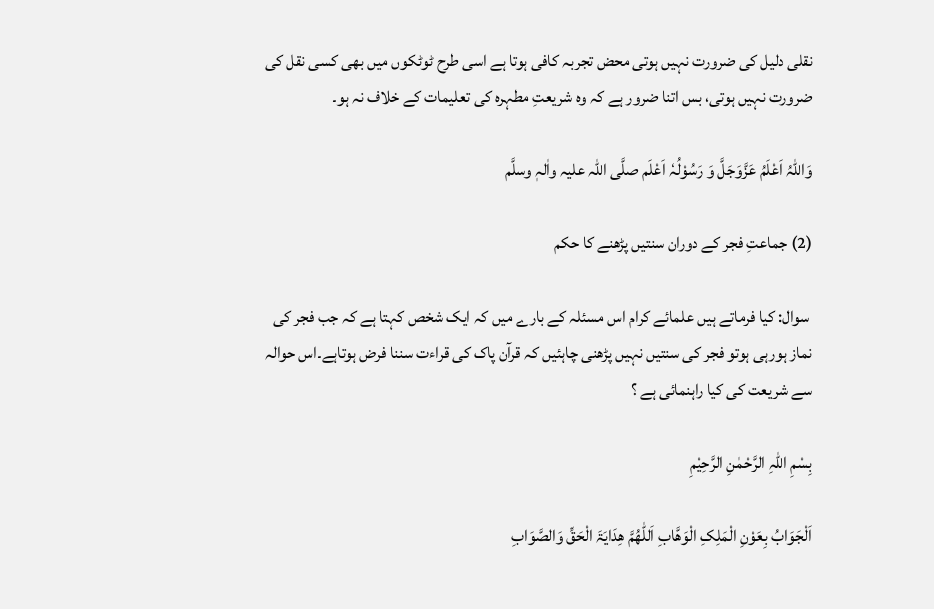نقلی دلیل کی ضرورت نہیں ہوتی محض تجربہ کافی ہوتا ہے اسی طرح ٹوٹکوں میں بھی کسی نقل کی ضرورت نہیں ہوتی، بس اتنا ضرور ہے کہ وہ شریعتِ مطہرہ کی تعلیمات کے خلاف نہ ہو۔

وَاللہُ اَعْلَمُ عَزَّوَجَلَّ وَ رَسُوْلُہٗ اَعْلَم صلَّی اللہ علیہ واٰلہٖ وسلَّم

(2) جماعتِ فجر کے دوران سنتیں پڑھنے کا حکم

 سوال: کیا فرماتے ہیں علمائے کرام اس مسئلہ کے بارے میں كہ ایک شخص کہتا ہے کہ جب فجر کی نماز ہورہی ہوتو فجر کی سنتیں نہیں پڑھنی چاہئیں کہ قرآن پاک کی قراءت سننا فرض ہوتاہے۔اس حوالہ سے شریعت کی کیا راہنمائی ہے ؟

بِسْمِ اللّٰہِ الرَّحْمٰنِ الرَّحِیْمِ

اَلْجَوَابُ بِعَوْنِ الْمَلِکِ الْوَھَّابِ اَللّٰھُمَّ ھِدَایَۃَ الْحَقِّ وَالصَّوَابِ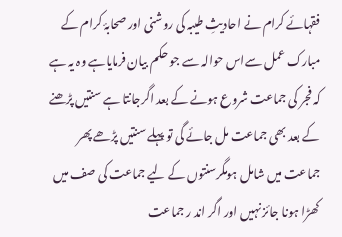فقہائے کرام نے احادیثِ طیبہ کی روشنی اور صحابۂ کرام کے مبارک عمل سےاس حوالہ سے جو حکم بیان فرمایاہے وہ یہ ہے کہ فجر کی جماعت شروع ہونے کے بعد اگرجانتا ہے سنتیں پڑھنے کے بعد بھی جماعت مل جائے گی تو پہلے سنتیں پڑھے پھر جماعت میں شامل ہومگرسنتوں کے لیے جماعت کی صف میں کھڑا ہونا جائز نہیں اور اگر اند ر جماعت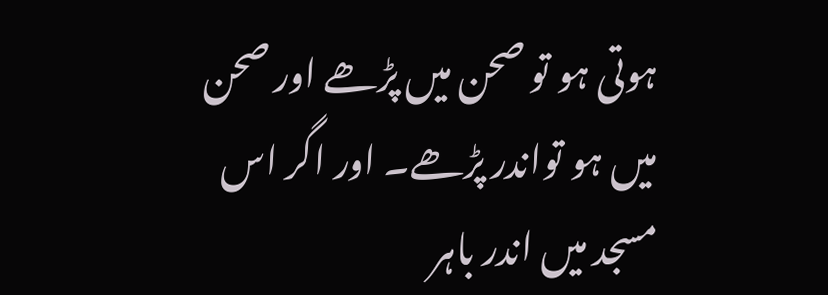ہوتی ہو تو صحن میں پڑھے اور صحن میں ہو تواندر پڑھے۔ اور اگر اس مسجد میں اندر باہر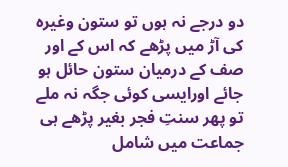دو درجے نہ ہوں تو ستون وغیرہ کی آڑ میں پڑھے کہ اس کے اور صف کے درمیان ستون حائل ہو جائے اورایسی کوئی جگہ نہ ملے تو پھر سنتِ فجر بغیر پڑھے ہی جماعت میں شامل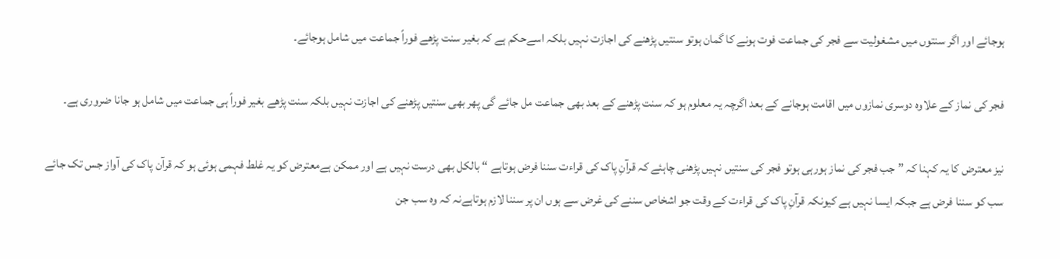ہوجائے اور اگر سنتوں میں مشغولیت سے فجر کی جماعت فوت ہونے کا گمان ہوتو سنتیں پڑھنے کی اجازت نہیں بلکہ اسےحکم ہے کہ بغیر سنت پڑھے فوراً جماعت میں شامل ہوجائے۔

فجر کی نماز کے علاوہ دوسری نمازوں میں اقامت ہوجانے کے بعد اگرچہ یہ معلوم ہو کہ سنت پڑھنے کے بعد بھی جماعت مل جائے گی پھر بھی سنتیں پڑھنے کی اجازت نہیں بلکہ سنت پڑھے بغیر فوراً ہی جماعت میں شامل ہو جانا ضروری ہے۔

نیز معترض کا یہ کہنا کہ ” جب فجر کی نماز ہورہی ہوتو فجر کی سنتیں نہیں پڑھنی چاہئے کہ قرآنِ پاک کی قراءت سننا فرض ہوتاہے “ بالکل بھی درست نہیں ہے اور ممکن ہےمعترض کو یہ غلط فہمی ہوئی ہو کہ قرآن پاک کی آواز جس تک جائے سب کو سننا فرض ہے جبکہ ایسا نہیں ہے کیونکہ قرآنِ پاک کی قراءت کے وقت جو اشخاص سننے کی غرض سے ہوں ان پر سننا لازم ہوتاہےنہ کہ وہ سب جن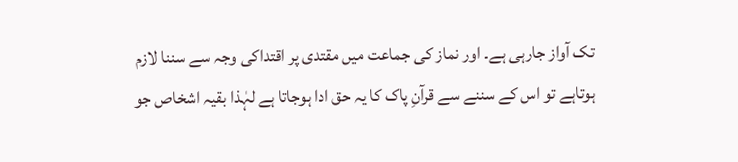تک آواز جارہی ہے۔ اور نماز کی جماعت میں مقتدی پر اقتداکی وجہ سے سننا لازم ہوتاہے تو اس کے سننے سے قرآنِ پاک کا یہ حق ادا ہوجاتا ہے لہٰذا بقیہ اشخاص جو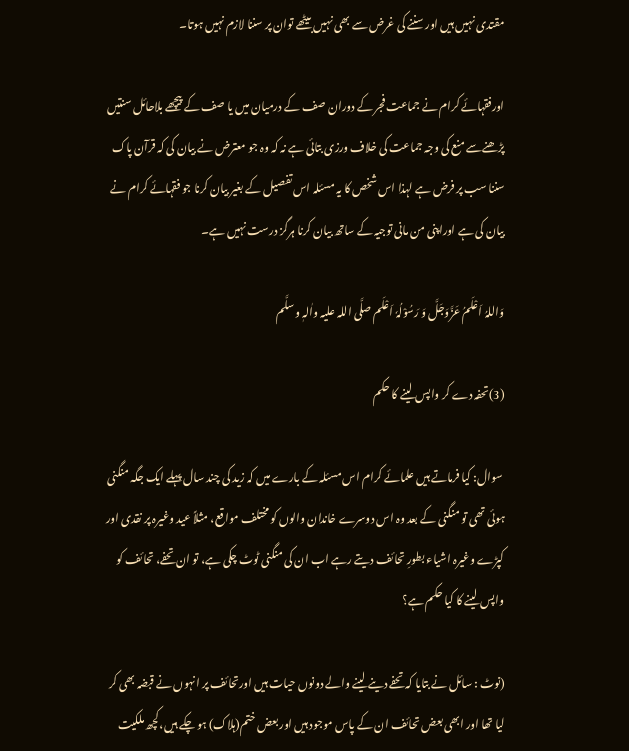مقتدی نہیں ہیں اور سننے کی غرض سے بھی نہیں بیٹھے توان پر سننا لازم نہیں ہوتا۔

اورفقہائے کرام نے جماعت فجر کے دوران صف کے درمیان میں یا صف کے پیچھے بلاحائل سنتیں پڑھنےسے منع کی وجہ جماعت کی خلاف ورزی بتائی ہے نہ کہ وہ جو معترض نے بیان کی کہ قرآن پاک سننا سب پر فرض ہے لہذا اس شخص کا یہ مسئلہ اس تفصیل کے بغیر بیان کرنا جو فقہائے کرام نے بیان کی ہے اوراپنی من مانی توجیہ کے ساتھ بیان کرنا ہرگز درست نہیں ہے۔

وَاللہُ اَعْلَمُ عَزَّوَجَلَّ وَ رَسُوْلُہٗ اَعْلَم صلَّی اللہ علیہ واٰلہٖ وسلَّم

(3)تحفہ دے کر واپس لینے کا حکم

 سوال: کیا فرماتے ہیں علمائے کرام اس مسئلہ کے بارے میں کہ زید کی چند سال پہلے ایک جگہ منگنی ہوئی تھی تو منگنی کے بعد وہ اس دوسرے خاندان والوں کو مختلف مواقع، مثلاً عید وغیرہ پر نقدی اور کپڑے وغیرہ اشیاء بطورِ تحائف دیتے رہے اب ان کی منگنی ٹوٹ چکی ہے، تو ان تحفے، تحائف کو واپس لینے کا کیا حکم ہے؟

(نوٹ : سائل نے بتایا کہ تحفے دینے لینے والے دونوں حیات ہیں اورتحائف پر انہوں نے قبضہ بھی کر لیا تھا اور ابھی بعض تحائف ان کے پاس موجود ہیں اور بعض ختم(ہلاک) ہو چکے ہیں،کچھ ملکیت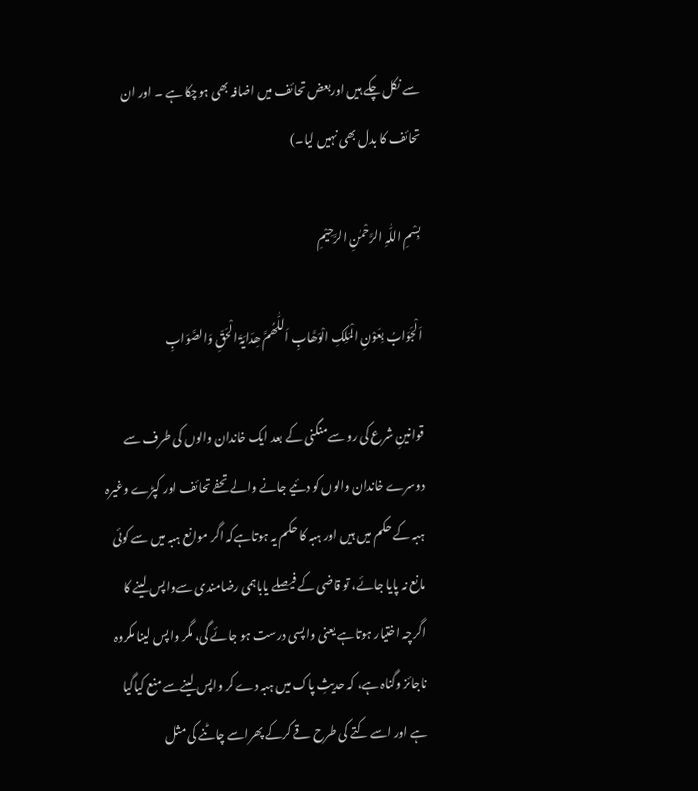سے نکل چکے ہیں اوربعض تحائف میں اضافہ بھی ہوچکا ہے ۔ اور ان تحائف کا بدل بھی نہیں لیا۔)

بِسْمِ اللّٰہِ الرَّحْمٰنِ الرَّحِیْمِ

اَلْجَوَابُ بِعَوْنِ الْمَلِکِ الْوَھَّابِ اَللّٰھُمَّ ھِدَایَۃَ الْحَقِّ وَالصَّوَابِ

قوانینِ شرع کی رو سےمنگنی کے بعد ایک خاندان والوں کی طرف سے دوسرے خاندان والوں کو دئیے جانے والے تحفے تحائف اور کپڑے وغیرہ ہبہ کے حکم میں ہیں اور ہبہ کا حکم یہ ہوتاہےکہ اگر موانع ہبہ میں سے کوئی مانع نہ پایا جائے، تو قاضی کے فیصلے یاباہمی رضامندی سےواپس لینے کا اگرچہ اختیار ہوتاہے یعنی واپسی درست ہو جائے گی، مگر واپس لینا مکروہ ناجائز وگناہ ہے، کہ حدیثِ پاک میں ہبہ دے کر واپس لینےسے منع کیاگیا ہے اور اسے کتے کی طرح قے کرکے پھراسے چاٹنے کی مثل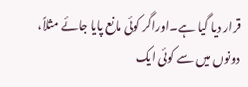قرار دیا گیا ہے۔اوراگر کوئی مانع پایا جائے مثلاً، دونوں میں سے کوئی ایک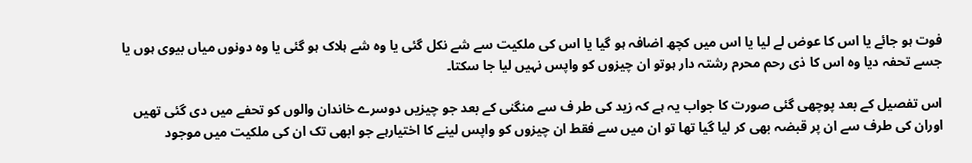فوت ہو جائے یا اس کا عوض لے لیا یا اس میں کچھ اضافہ ہو گیا یا اس کی ملکیت سے شے نکل گئی یا وہ شے ہلاک ہو گئی یا وہ دونوں میاں بیوی ہوں یا جسے تحفہ دیا وہ اس کا ذی رحم محرم رشتہ دار ہوتو ان چیزوں کو واپس نہیں لیا جا سکتا۔

اس تفصیل کے بعد پوچھی گئی صورت کا جواب یہ ہے کہ زید کی طر ف سے منگنی کے بعد جو چیزیں دوسرے خاندان والوں کو تحفے میں دی گئی تھیں اوران کی طرف سے ان پر قبضہ بھی کر لیا گیا تھا تو ان میں سے فقط ان چیزوں کو واپس لینے کا اختیارہے جو ابھی تک ان کی ملکیت میں موجود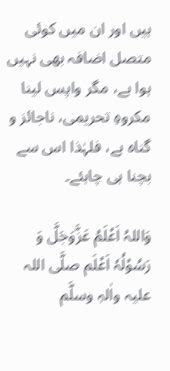ہیں اور ان میں کوئی متصل اضافہ بھی نہیں ہوا ہے، مگر واپس لینا مکروہِ تحریمی، ناجائز و گناہ ہے، فلہٰذا اس سے بچنا ہی چاہئے۔

وَاللہُ اَعْلَمُ عَزَّوَجَلَّ وَ رَسُوْلُہٗ اَعْلَم صلَّی اللہ علیہ واٰلہٖ وسلَّم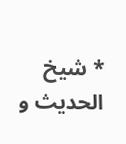* شیخ الحدیث و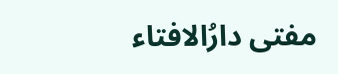مفتی دارُالافتاء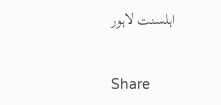اہلسنت لاہور


Share